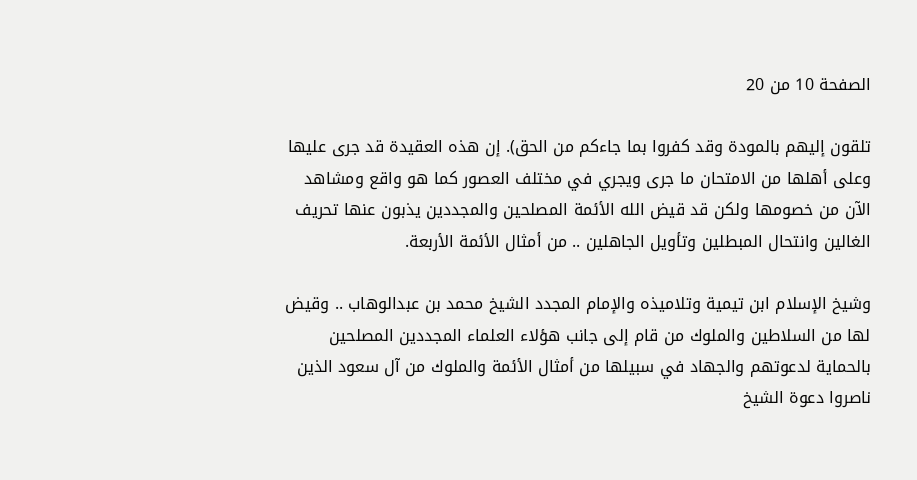الصفحة 10 من 20

تلقون إليهم بالمودة وقد كفروا بما جاءكم من الحق). إن هذه العقيدة قد جرى عليها وعلى أهلها من الامتحان ما جرى ويجري في مختلف العصور كما هو واقع ومشاهد الآن من خصومها ولكن قد قيض الله الأئمة المصلحين والمجددين يذبون عنها تحريف الغالين وانتحال المبطلين وتأويل الجاهلين .. من أمثال الأئمة الأربعة.

وشيخ الإسلام ابن تيمية وتلاميذه والإمام المجدد الشيخ محمد بن عبدالوهاب .. وقيض لها من السلاطين والملوك من قام إلى جانب هؤلاء العلماء المجددين المصلحين بالحماية لدعوتهم والجهاد في سبيلها من أمثال الأئمة والملوك من آل سعود الذين ناصروا دعوة الشيخ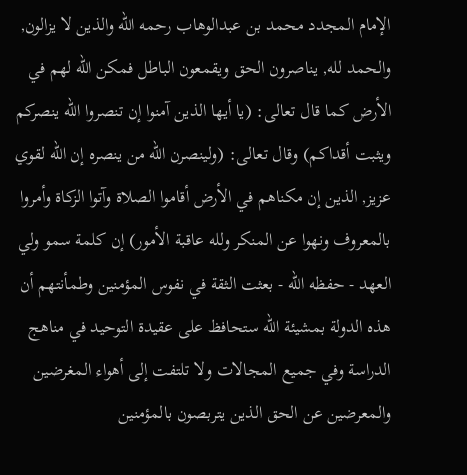الإمام المجدد محمد بن عبدالوهاب رحمه الله والذين لا يزالون, والحمد لله, يناصرون الحق ويقمعون الباطل فمكن الله لهم في الأرض كما قال تعالى: (يا أيها الذين آمنوا إن تنصروا الله ينصركم ويثبت أقداكم) وقال تعالى: (ولينصرن الله من ينصره إن الله لقوي عزيز, الذين إن مكناهم في الأرض أقاموا الصلاة وآتوا الزكاة وأمروا بالمعروف ونهوا عن المنكر ولله عاقبة الأمور) إن كلمة سمو ولي العهد - حفظه الله - بعثت الثقة في نفوس المؤمنين وطمأنتهم أن هذه الدولة بمشيئة الله ستحافظ على عقيدة التوحيد في مناهج الدراسة وفي جميع المجالات ولا تلتفت إلى أهواء المغرضين والمعرضين عن الحق الذين يتربصون بالمؤمنين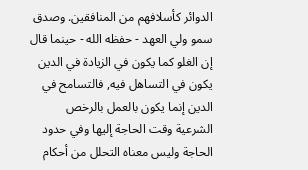الدوائر كأسلافهم من المنافقين. وصدق سمو ولي العهد - حفظه الله - حينما قال إن الغلو كما يكون في الزيادة في الدين يكون في التساهل فيه, فالتسامح في الدين إنما يكون بالعمل بالرخص الشرعية وقت الحاجة إليها وفي حدود الحاجة وليس معناه التحلل من أحكام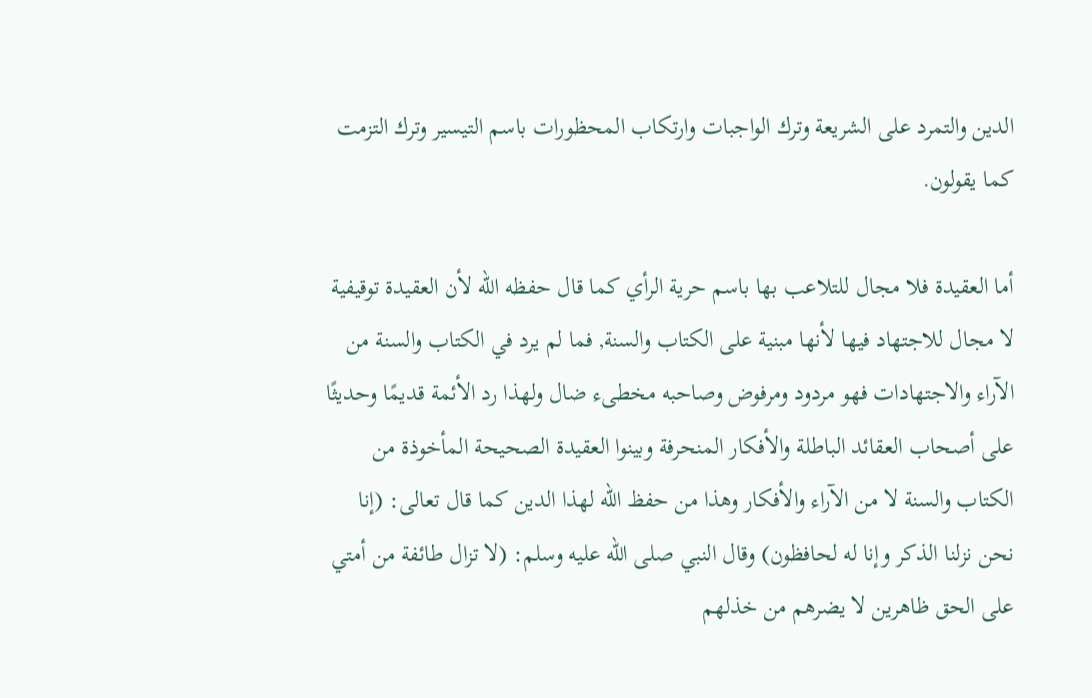الدين والتمرد على الشريعة وترك الواجبات وارتكاب المحظورات باسم التيسير وترك التزمت كما يقولون.

أما العقيدة فلا مجال للتلاعب بها باسم حرية الرأي كما قال حفظه الله لأن العقيدة توقيفية لا مجال للاجتهاد فيها لأنها مبنية على الكتاب والسنة, فما لم يرد في الكتاب والسنة من الآراء والاجتهادات فهو مردود ومرفوض وصاحبه مخطىء ضال ولهذا رد الأئمة قديمًا وحديثًا على أصحاب العقائد الباطلة والأفكار المنحرفة وبينوا العقيدة الصحيحة المأخوذة من الكتاب والسنة لا من الآراء والأفكار وهذا من حفظ الله لهذا الدين كما قال تعالى: (إنا نحن نزلنا الذكر وإنا له لحافظون) وقال النبي صلى الله عليه وسلم: (لا تزال طائفة من أمتي على الحق ظاهرين لا يضرهم من خذلهم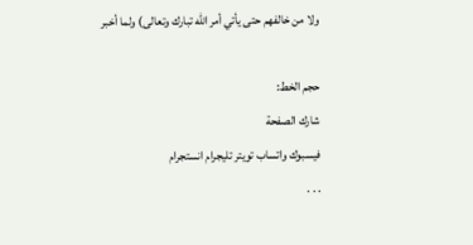ولا من خالفهم حتى يأتي أمر الله تبارك وتعالى) ولما أخبر

حجم الخط:
شارك الصفحة
فيسبوك واتساب تويتر تليجرام انستجرام
. . .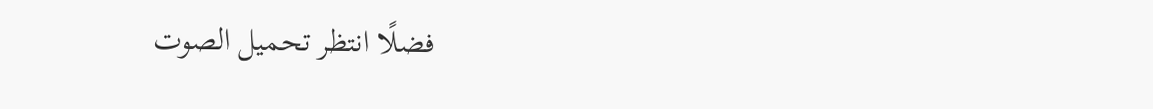فضلًا انتظر تحميل الصوت